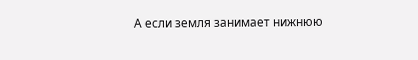А если земля занимает нижнюю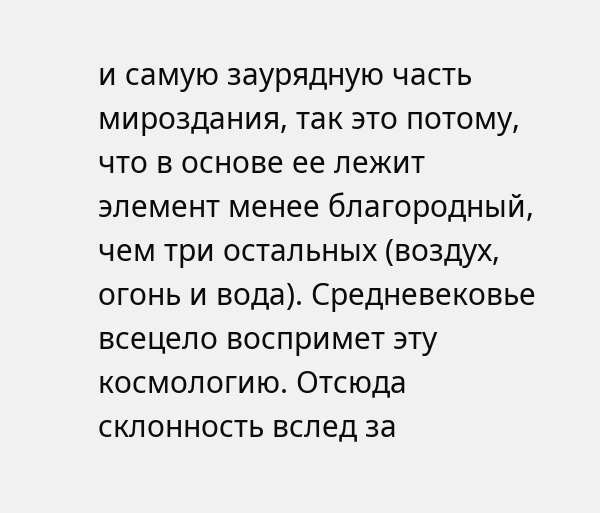и самую заурядную часть мироздания, так это потому, что в основе ее лежит элемент менее благородный, чем три остальных (воздух, огонь и вода). Средневековье всецело воспримет эту космологию. Отсюда склонность вслед за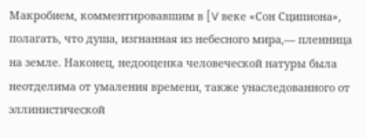Макробием, комментировавшим в [V веке «Сон Сципиона», полагать, что душа, изгнанная из небесного мира,— пленница на земле. Наконец, недооценка человеческой натуры была неотделима от умаления времени, также унаследованного от эллинистической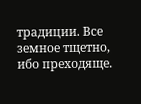традиции. Все земное тщетно, ибо преходяще.